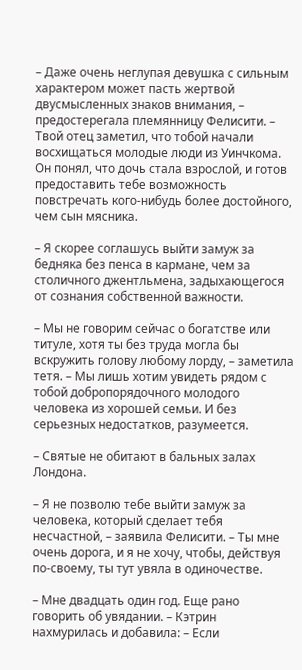– Даже очень неглупая девушка с сильным характером может пасть жертвой двусмысленных знаков внимания, – предостерегала племянницу Фелисити. – Твой отец заметил, что тобой начали восхищаться молодые люди из Уинчкома. Он понял, что дочь стала взрослой, и готов предоставить тебе возможность повстречать кого-нибудь более достойного, чем сын мясника.

– Я скорее соглашусь выйти замуж за бедняка без пенса в кармане, чем за столичного джентльмена, задыхающегося от сознания собственной важности.

– Мы не говорим сейчас о богатстве или титуле, хотя ты без труда могла бы вскружить голову любому лорду, – заметила тетя. – Мы лишь хотим увидеть рядом с тобой добропорядочного молодого человека из хорошей семьи. И без серьезных недостатков, разумеется.

– Святые не обитают в бальных залах Лондона.

– Я не позволю тебе выйти замуж за человека, который сделает тебя несчастной, – заявила Фелисити. – Ты мне очень дорога, и я не хочу, чтобы, действуя по-своему, ты тут увяла в одиночестве.

– Мне двадцать один год. Еще рано говорить об увядании. – Кэтрин нахмурилась и добавила: – Если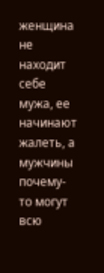женщина не находит себе мужа, ее начинают жалеть, а мужчины почему-то могут всю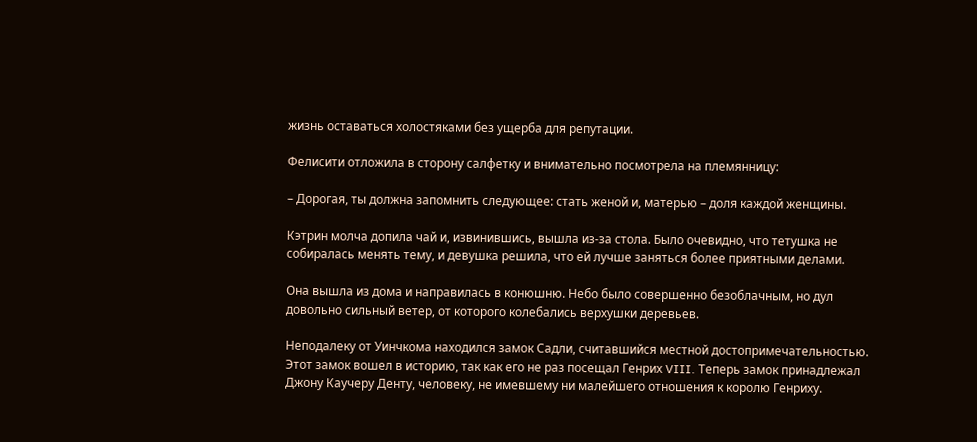жизнь оставаться холостяками без ущерба для репутации.

Фелисити отложила в сторону салфетку и внимательно посмотрела на племянницу:

– Дорогая, ты должна запомнить следующее: стать женой и, матерью – доля каждой женщины.

Кэтрин молча допила чай и, извинившись, вышла из-за стола. Было очевидно, что тетушка не собиралась менять тему, и девушка решила, что ей лучше заняться более приятными делами.

Она вышла из дома и направилась в конюшню. Небо было совершенно безоблачным, но дул довольно сильный ветер, от которого колебались верхушки деревьев.

Неподалеку от Уинчкома находился замок Садли, считавшийся местной достопримечательностью. Этот замок вошел в историю, так как его не раз посещал Генрих VIII. Теперь замок принадлежал Джону Каучеру Денту, человеку, не имевшему ни малейшего отношения к королю Генриху.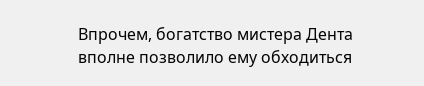Впрочем, богатство мистера Дента вполне позволило ему обходиться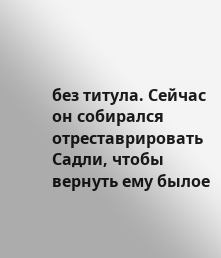без титула. Сейчас он собирался отреставрировать Садли, чтобы вернуть ему былое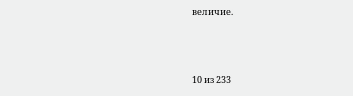величие.



10 из 233